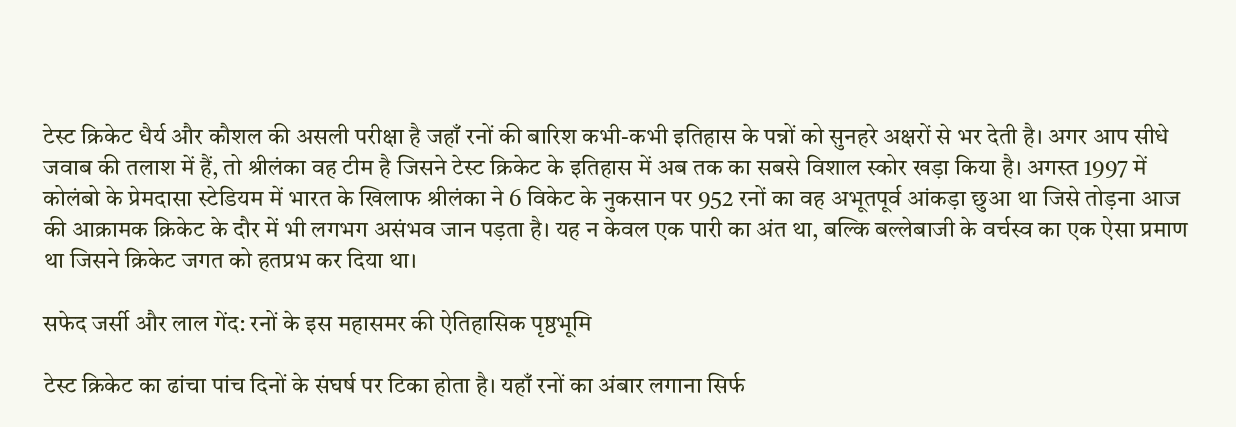टेस्ट क्रिकेट धैर्य और कौशल की असली परीक्षा है जहाँ रनों की बारिश कभी-कभी इतिहास के पन्नों को सुनहरे अक्षरों से भर देती है। अगर आप सीधे जवाब की तलाश में हैं, तो श्रीलंका वह टीम है जिसने टेस्ट क्रिकेट के इतिहास में अब तक का सबसे विशाल स्कोर खड़ा किया है। अगस्त 1997 में कोलंबो के प्रेमदासा स्टेडियम में भारत के खिलाफ श्रीलंका ने 6 विकेट के नुकसान पर 952 रनों का वह अभूतपूर्व आंकड़ा छुआ था जिसे तोड़ना आज की आक्रामक क्रिकेट के दौर में भी लगभग असंभव जान पड़ता है। यह न केवल एक पारी का अंत था, बल्कि बल्लेबाजी के वर्चस्व का एक ऐसा प्रमाण था जिसने क्रिकेट जगत को हतप्रभ कर दिया था।

सफेद जर्सी और लाल गेंद: रनों के इस महासमर की ऐतिहासिक पृष्ठभूमि

टेस्ट क्रिकेट का ढांचा पांच दिनों के संघर्ष पर टिका होता है। यहाँ रनों का अंबार लगाना सिर्फ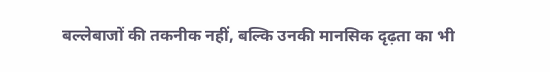बल्लेबाजों की तकनीक नहीं, बल्कि उनकी मानसिक दृढ़ता का भी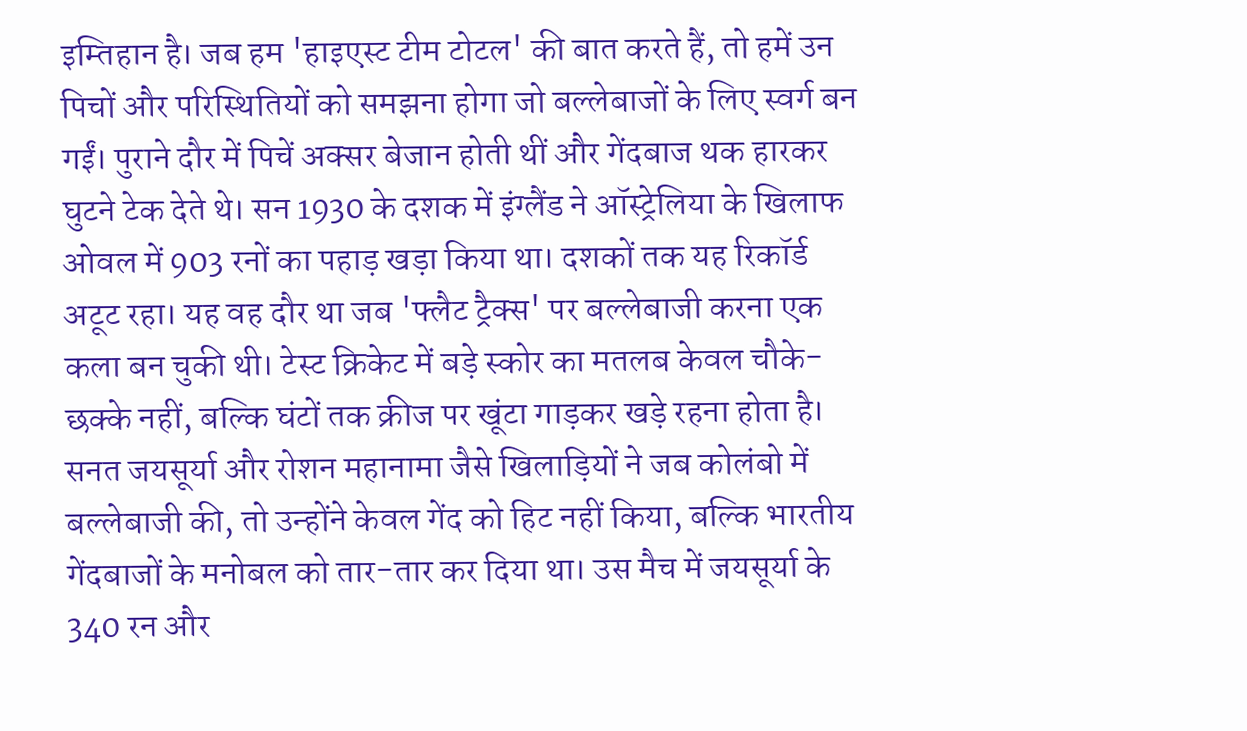इम्तिहान है। जब हम 'हाइएस्ट टीम टोटल' की बात करते हैं, तो हमें उन पिचों और परिस्थितियों को समझना होगा जो बल्लेबाजों के लिए स्वर्ग बन गईं। पुराने दौर में पिचें अक्सर बेजान होती थीं और गेंदबाज थक हारकर घुटने टेक देते थे। सन 1930 के दशक में इंग्लैंड ने ऑस्ट्रेलिया के खिलाफ ओवल में 903 रनों का पहाड़ खड़ा किया था। दशकों तक यह रिकॉर्ड अटूट रहा। यह वह दौर था जब 'फ्लैट ट्रैक्स' पर बल्लेबाजी करना एक कला बन चुकी थी। टेस्ट क्रिकेट में बड़े स्कोर का मतलब केवल चौके-छक्के नहीं, बल्कि घंटों तक क्रीज पर खूंटा गाड़कर खड़े रहना होता है। सनत जयसूर्या और रोशन महानामा जैसे खिलाड़ियों ने जब कोलंबो में बल्लेबाजी की, तो उन्होंने केवल गेंद को हिट नहीं किया, बल्कि भारतीय गेंदबाजों के मनोबल को तार-तार कर दिया था। उस मैच में जयसूर्या के 340 रन और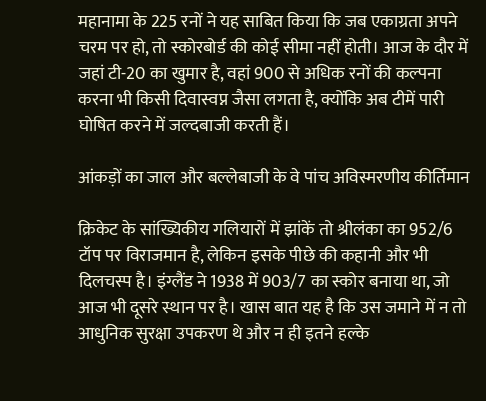महानामा के 225 रनों ने यह साबित किया कि जब एकाग्रता अपने चरम पर हो, तो स्कोरबोर्ड की कोई सीमा नहीं होती। आज के दौर में जहां टी-20 का खुमार है, वहां 900 से अधिक रनों की कल्पना करना भी किसी दिवास्वप्न जैसा लगता है, क्योंकि अब टीमें पारी घोषित करने में जल्दबाजी करती हैं।

आंकड़ों का जाल और बल्लेबाजी के वे पांच अविस्मरणीय कीर्तिमान

क्रिकेट के सांख्यिकीय गलियारों में झांकें तो श्रीलंका का 952/6 टॉप पर विराजमान है, लेकिन इसके पीछे की कहानी और भी दिलचस्प है। इंग्लैंड ने 1938 में 903/7 का स्कोर बनाया था, जो आज भी दूसरे स्थान पर है। खास बात यह है कि उस जमाने में न तो आधुनिक सुरक्षा उपकरण थे और न ही इतने हल्के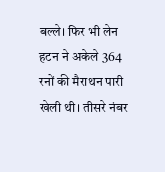बल्ले। फिर भी लेन हटन ने अकेले 364 रनों की मैराथन पारी खेली थी। तीसरे नंबर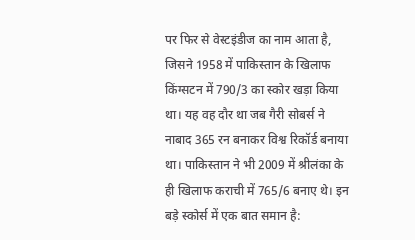पर फिर से वेस्टइंडीज का नाम आता है, जिसने 1958 में पाकिस्तान के खिलाफ किंग्सटन में 790/3 का स्कोर खड़ा किया था। यह वह दौर था जब गैरी सोबर्स ने नाबाद 365 रन बनाकर विश्व रिकॉर्ड बनाया था। पाकिस्तान ने भी 2009 में श्रीलंका के ही खिलाफ कराची में 765/6 बनाए थे। इन बड़े स्कोर्स में एक बात समान है: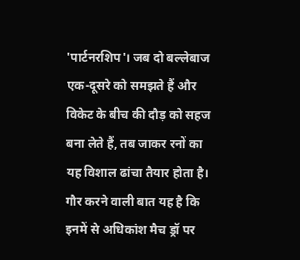'पार्टनरशिप'। जब दो बल्लेबाज एक-दूसरे को समझते हैं और विकेट के बीच की दौड़ को सहज बना लेते हैं, तब जाकर रनों का यह विशाल ढांचा तैयार होता है। गौर करने वाली बात यह है कि इनमें से अधिकांश मैच ड्रॉ पर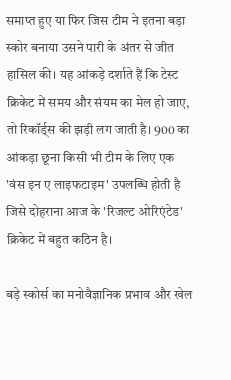समाप्त हुए या फिर जिस टीम ने इतना बड़ा स्कोर बनाया उसने पारी के अंतर से जीत हासिल की। यह आंकड़े दर्शाते हैं कि टेस्ट क्रिकेट में समय और संयम का मेल हो जाए, तो रिकॉर्ड्स की झड़ी लग जाती है। 900 का आंकड़ा छूना किसी भी टीम के लिए एक 'वंस इन ए लाइफटाइम' उपलब्धि होती है जिसे दोहराना आज के 'रिजल्ट ओरिएंटेड' क्रिकेट में बहुत कठिन है।

बड़े स्कोर्स का मनोवैज्ञानिक प्रभाव और खेल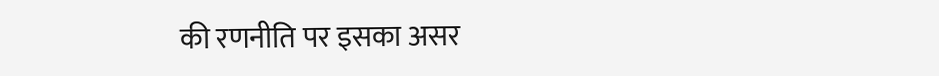की रणनीति पर इसका असर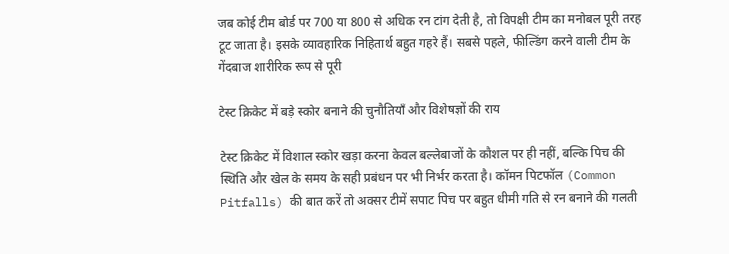जब कोई टीम बोर्ड पर 700 या 800 से अधिक रन टांग देती है, तो विपक्षी टीम का मनोबल पूरी तरह टूट जाता है। इसके व्यावहारिक निहितार्थ बहुत गहरे हैं। सबसे पहले, फील्डिंग करने वाली टीम के गेंदबाज शारीरिक रूप से पूरी

टेस्ट क्रिकेट में बड़े स्कोर बनाने की चुनौतियाँ और विशेषज्ञों की राय

टेस्ट क्रिकेट में विशाल स्कोर खड़ा करना केवल बल्लेबाजों के कौशल पर ही नहीं, बल्कि पिच की स्थिति और खेल के समय के सही प्रबंधन पर भी निर्भर करता है। कॉमन पिटफॉल (Common Pitfalls) की बात करें तो अक्सर टीमें सपाट पिच पर बहुत धीमी गति से रन बनाने की गलती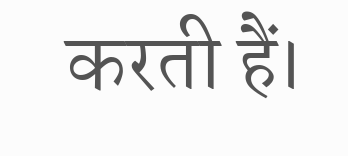करती हैं।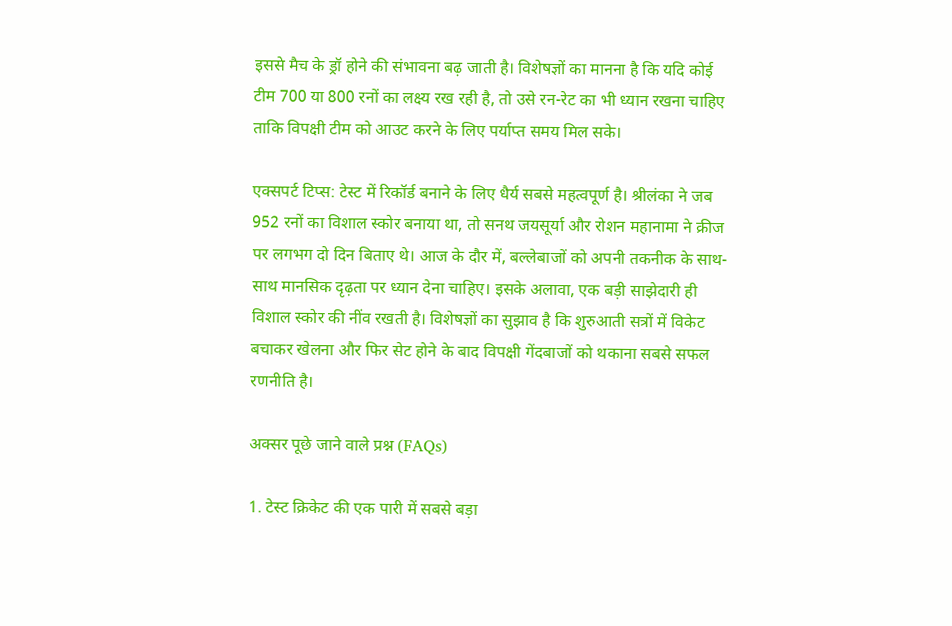इससे मैच के ड्रॉ होने की संभावना बढ़ जाती है। विशेषज्ञों का मानना है कि यदि कोई टीम 700 या 800 रनों का लक्ष्य रख रही है, तो उसे रन-रेट का भी ध्यान रखना चाहिए ताकि विपक्षी टीम को आउट करने के लिए पर्याप्त समय मिल सके।

एक्सपर्ट टिप्स: टेस्ट में रिकॉर्ड बनाने के लिए धैर्य सबसे महत्वपूर्ण है। श्रीलंका ने जब 952 रनों का विशाल स्कोर बनाया था, तो सनथ जयसूर्या और रोशन महानामा ने क्रीज पर लगभग दो दिन बिताए थे। आज के दौर में, बल्लेबाजों को अपनी तकनीक के साथ-साथ मानसिक दृढ़ता पर ध्यान देना चाहिए। इसके अलावा, एक बड़ी साझेदारी ही विशाल स्कोर की नींव रखती है। विशेषज्ञों का सुझाव है कि शुरुआती सत्रों में विकेट बचाकर खेलना और फिर सेट होने के बाद विपक्षी गेंदबाजों को थकाना सबसे सफल रणनीति है।

अक्सर पूछे जाने वाले प्रश्न (FAQs)

1. टेस्ट क्रिकेट की एक पारी में सबसे बड़ा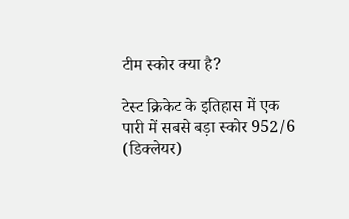टीम स्कोर क्या है?

टेस्ट क्रिकेट के इतिहास में एक पारी में सबसे बड़ा स्कोर 952/6 (डिक्लेयर)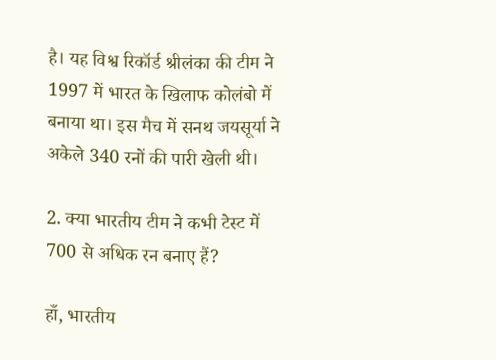है। यह विश्व रिकॉर्ड श्रीलंका की टीम ने 1997 में भारत के खिलाफ कोलंबो में बनाया था। इस मैच में सनथ जयसूर्या ने अकेले 340 रनों की पारी खेली थी।

2. क्या भारतीय टीम ने कभी टेस्ट में 700 से अधिक रन बनाए हैं?

हाँ, भारतीय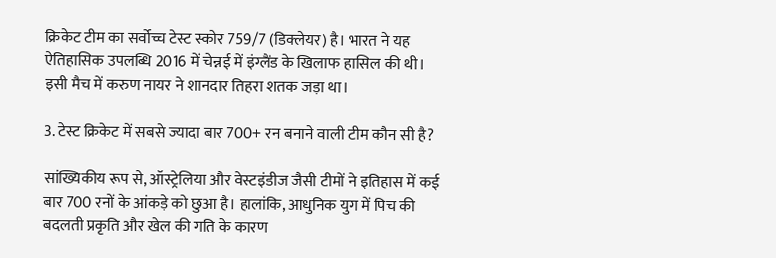क्रिकेट टीम का सर्वोच्च टेस्ट स्कोर 759/7 (डिक्लेयर) है। भारत ने यह ऐतिहासिक उपलब्धि 2016 में चेन्नई में इंग्लैंड के खिलाफ हासिल की थी। इसी मैच में करुण नायर ने शानदार तिहरा शतक जड़ा था।

3. टेस्ट क्रिकेट में सबसे ज्यादा बार 700+ रन बनाने वाली टीम कौन सी है?

सांख्यिकीय रूप से, ऑस्ट्रेलिया और वेस्टइंडीज जैसी टीमों ने इतिहास में कई बार 700 रनों के आंकड़े को छुआ है। हालांकि, आधुनिक युग में पिच की बदलती प्रकृति और खेल की गति के कारण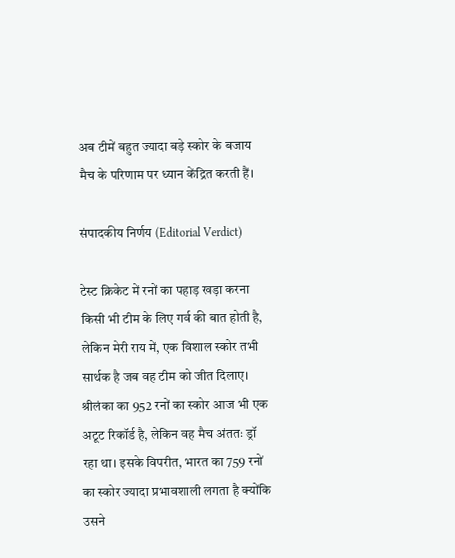अब टीमें बहुत ज्यादा बड़े स्कोर के बजाय मैच के परिणाम पर ध्यान केंद्रित करती हैं।

संपादकीय निर्णय (Editorial Verdict)

टेस्ट क्रिकेट में रनों का पहाड़ खड़ा करना किसी भी टीम के लिए गर्व की बात होती है, लेकिन मेरी राय में, एक विशाल स्कोर तभी सार्थक है जब वह टीम को जीत दिलाए। श्रीलंका का 952 रनों का स्कोर आज भी एक अटूट रिकॉर्ड है, लेकिन वह मैच अंततः ड्रॉ रहा था। इसके विपरीत, भारत का 759 रनों का स्कोर ज्यादा प्रभावशाली लगता है क्योंकि उसने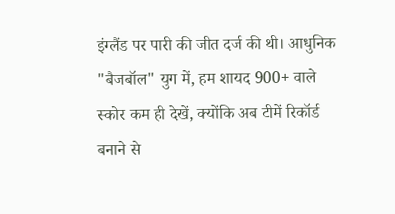इंग्लैंड पर पारी की जीत दर्ज की थी। आधुनिक "बैजबॉल" युग में, हम शायद 900+ वाले स्कोर कम ही देखें, क्योंकि अब टीमें रिकॉर्ड बनाने से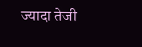ज्यादा तेजी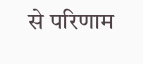से परिणाम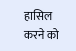हासिल करने को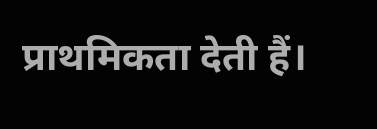प्राथमिकता देती हैं।